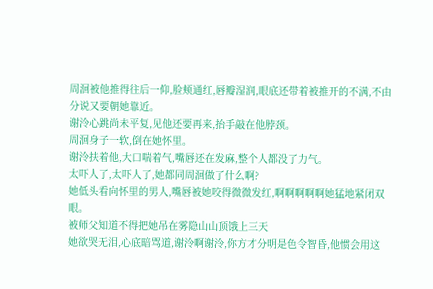周洄被他推得往后一仰,脸颊通红,唇瓣湿润,眼底还带着被推开的不满,不由分说又要朝她靠近。
谢泠心跳尚未平复,见他还要再来,抬手敲在他脖颈。
周洄身子一软,倒在她怀里。
谢泠扶着他,大口喘着气,嘴唇还在发麻,整个人都没了力气。
太吓人了,太吓人了,她都同周洄做了什么啊?
她低头看向怀里的男人,嘴唇被她咬得微微发红,啊啊啊啊啊她猛地紧闭双眼。
被师父知道不得把她吊在雾隐山山顶饿上三天
她欲哭无泪,心底暗骂道,谢泠啊谢泠,你方才分明是色令智昏,他惯会用这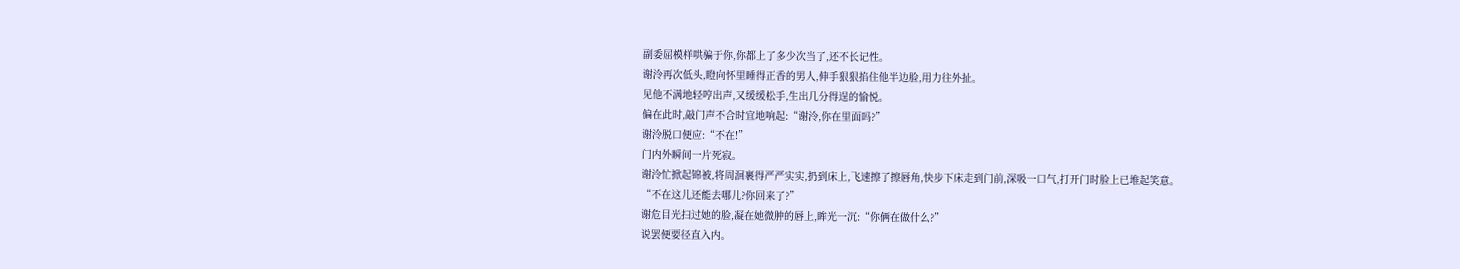副委屈模样哄骗于你,你都上了多少次当了,还不长记性。
谢泠再次低头,瞪向怀里睡得正香的男人,伸手狠狠掐住他半边脸,用力往外扯。
见他不满地轻哼出声,又缓缓松手,生出几分得逞的愉悦。
偏在此时,敲门声不合时宜地响起:“谢泠,你在里面吗?”
谢泠脱口便应:“不在!”
门内外瞬间一片死寂。
谢泠忙掀起锦被,将周洄裹得严严实实,扔到床上,飞速擦了擦唇角,快步下床走到门前,深吸一口气,打开门时脸上已堆起笑意。
“不在这儿还能去哪儿?你回来了?”
谢危目光扫过她的脸,凝在她微肿的唇上,眸光一沉:“你俩在做什么?”
说罢便要径直入内。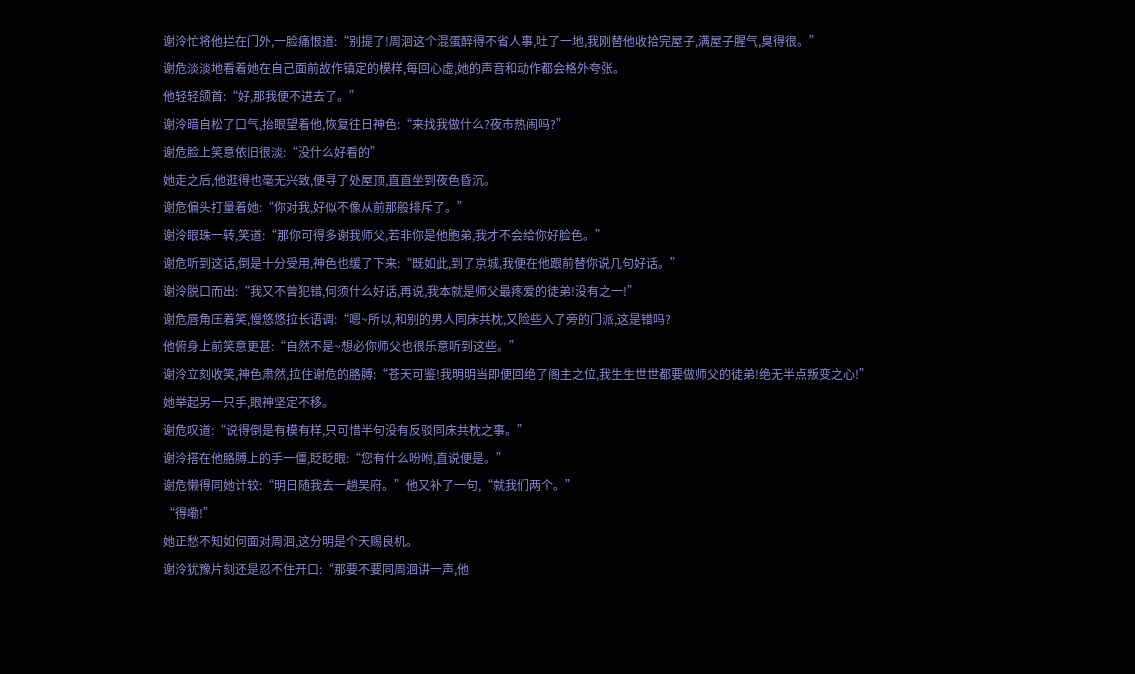谢泠忙将他拦在门外,一脸痛恨道:“别提了!周洄这个混蛋醉得不省人事,吐了一地,我刚替他收拾完屋子,满屋子腥气,臭得很。”
谢危淡淡地看着她在自己面前故作镇定的模样,每回心虚,她的声音和动作都会格外夸张。
他轻轻颌首:“好,那我便不进去了。”
谢泠暗自松了口气,抬眼望着他,恢复往日神色:“来找我做什么?夜市热闹吗?”
谢危脸上笑意依旧很淡:“没什么好看的”
她走之后,他逛得也毫无兴致,便寻了处屋顶,直直坐到夜色昏沉。
谢危偏头打量着她:“你对我,好似不像从前那般排斥了。”
谢泠眼珠一转,笑道:“那你可得多谢我师父,若非你是他胞弟,我才不会给你好脸色。”
谢危听到这话,倒是十分受用,神色也缓了下来:“既如此,到了京城,我便在他跟前替你说几句好话。”
谢泠脱口而出:“我又不曾犯错,何须什么好话,再说,我本就是师父最疼爱的徒弟!没有之一!”
谢危唇角压着笑,慢悠悠拉长语调:“嗯~所以,和别的男人同床共枕,又险些入了旁的门派,这是错吗?
他俯身上前笑意更甚:“自然不是~想必你师父也很乐意听到这些。”
谢泠立刻收笑,神色肃然,拉住谢危的胳膊:“苍天可鉴!我明明当即便回绝了阁主之位,我生生世世都要做师父的徒弟!绝无半点叛变之心!”
她举起另一只手,眼神坚定不移。
谢危叹道:“说得倒是有模有样,只可惜半句没有反驳同床共枕之事。”
谢泠搭在他胳膊上的手一僵,眨眨眼:“您有什么吩咐,直说便是。”
谢危懒得同她计较:“明日随我去一趟吴府。”他又补了一句,“就我们两个。”
“得嘞!”
她正愁不知如何面对周洄,这分明是个天赐良机。
谢泠犹豫片刻还是忍不住开口:“那要不要同周洄讲一声,他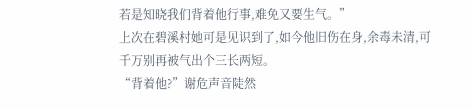若是知晓我们背着他行事,难免又要生气。”
上次在碧溪村她可是见识到了,如今他旧伤在身,余毒未清,可千万别再被气出个三长两短。
“背着他?”谢危声音陡然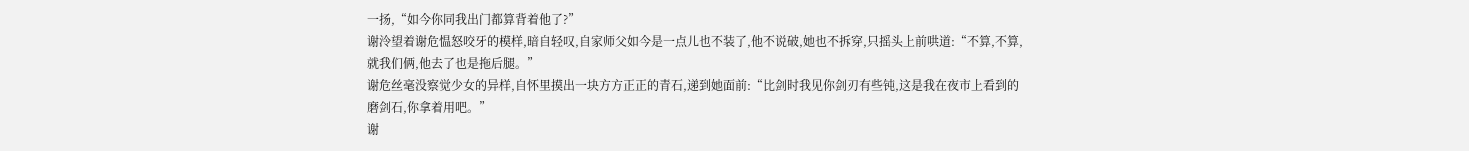一扬,“如今你同我出门都算背着他了?”
谢泠望着谢危愠怒咬牙的模样,暗自轻叹,自家师父如今是一点儿也不装了,他不说破,她也不拆穿,只摇头上前哄道:“不算,不算,就我们俩,他去了也是拖后腿。”
谢危丝毫没察觉少女的异样,自怀里摸出一块方方正正的青石,递到她面前:“比剑时我见你剑刃有些钝,这是我在夜市上看到的磨剑石,你拿着用吧。”
谢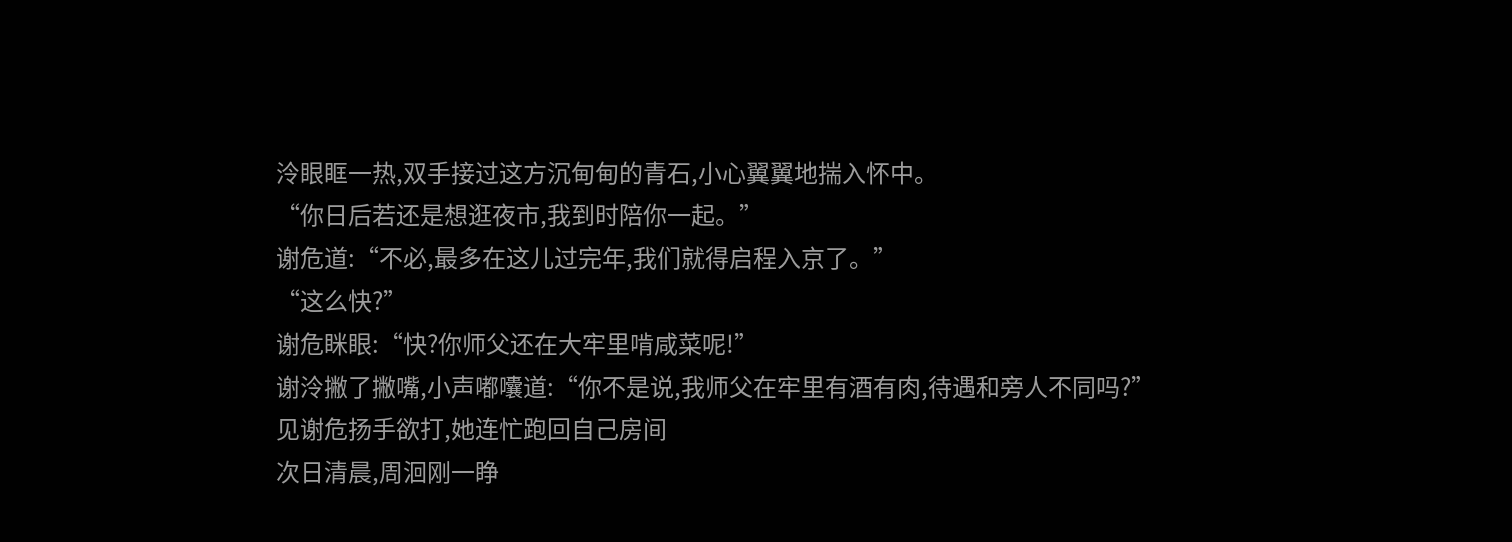泠眼眶一热,双手接过这方沉甸甸的青石,小心翼翼地揣入怀中。
“你日后若还是想逛夜市,我到时陪你一起。”
谢危道:“不必,最多在这儿过完年,我们就得启程入京了。”
“这么快?”
谢危眯眼:“快?你师父还在大牢里啃咸菜呢!”
谢泠撇了撇嘴,小声嘟囔道:“你不是说,我师父在牢里有酒有肉,待遇和旁人不同吗?”
见谢危扬手欲打,她连忙跑回自己房间
次日清晨,周洄刚一睁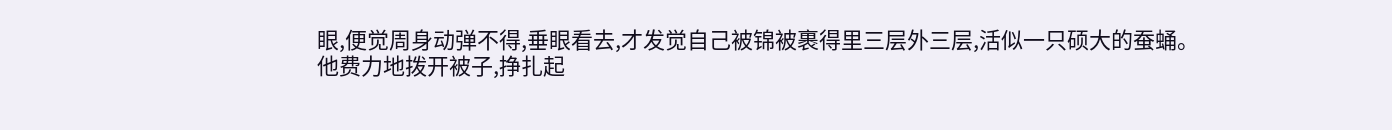眼,便觉周身动弹不得,垂眼看去,才发觉自己被锦被裹得里三层外三层,活似一只硕大的蚕蛹。
他费力地拨开被子,挣扎起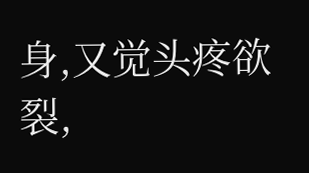身,又觉头疼欲裂,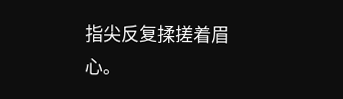指尖反复揉搓着眉心。